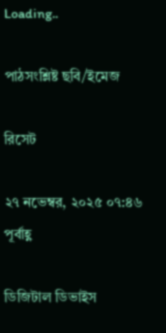Loading..

পাঠসংশ্লিষ্ট ছবি/ইমেজ

রিসেট

২৭ নভেম্বর, ২০২৫ ০৭:৪৬ পূর্বাহ্ণ

ডিজিটাল ডিভাইস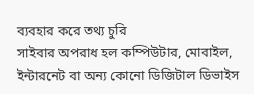ব্যবহার করে তথ্য চুরি
সাইবার অপরাধ হল কম্পিউটার, মোবাইল, ইন্টারনেট বা অন্য কোনো ডিজিটাল ডিভাইস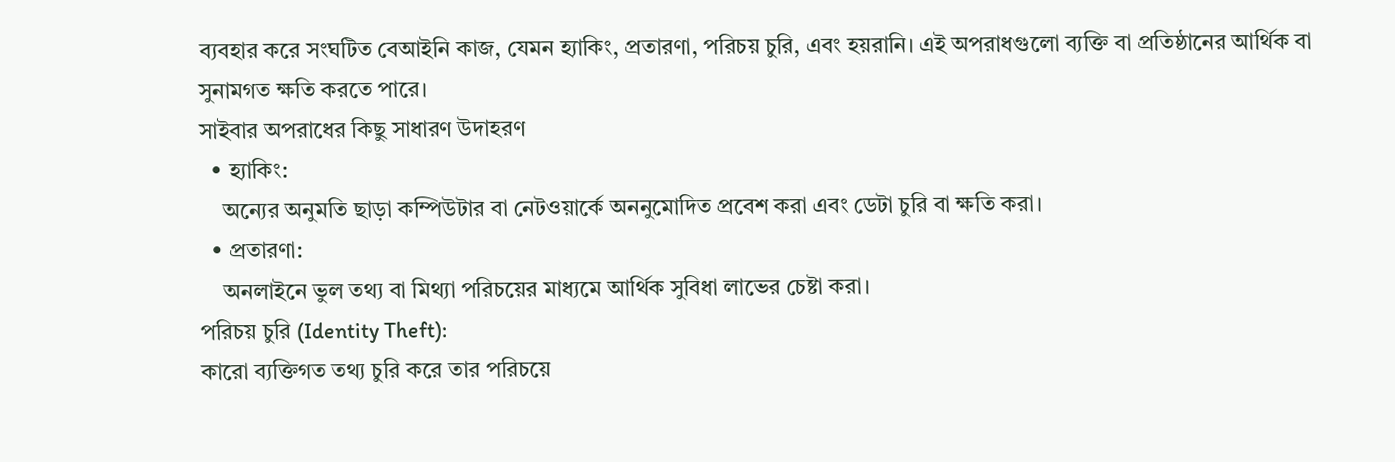ব্যবহার করে সংঘটিত বেআইনি কাজ, যেমন হ্যাকিং, প্রতারণা, পরিচয় চুরি, এবং হয়রানি। এই অপরাধগুলো ব্যক্তি বা প্রতিষ্ঠানের আর্থিক বা সুনামগত ক্ষতি করতে পারে।
সাইবার অপরাধের কিছু সাধারণ উদাহরণ
  • হ্যাকিং:
    অন্যের অনুমতি ছাড়া কম্পিউটার বা নেটওয়ার্কে অননুমোদিত প্রবেশ করা এবং ডেটা চুরি বা ক্ষতি করা।
  • প্রতারণা:
    অনলাইনে ভুল তথ্য বা মিথ্যা পরিচয়ের মাধ্যমে আর্থিক সুবিধা লাভের চেষ্টা করা।
পরিচয় চুরি (Identity Theft):
কারো ব্যক্তিগত তথ্য চুরি করে তার পরিচয়ে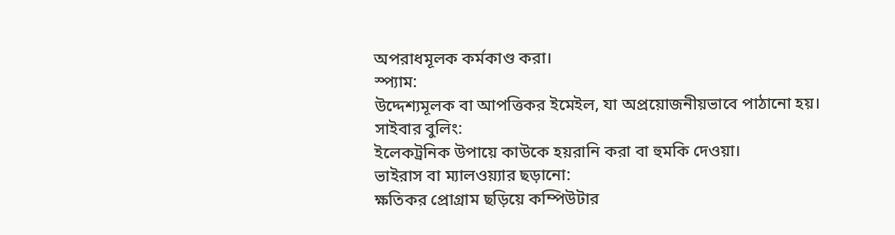অপরাধমূলক কর্মকাণ্ড করা।
স্প্যাম:
উদ্দেশ্যমূলক বা আপত্তিকর ইমেইল, যা অপ্রয়োজনীয়ভাবে পাঠানো হয়।
সাইবার বুলিং:
ইলেকট্রনিক উপায়ে কাউকে হয়রানি করা বা হুমকি দেওয়া।
ভাইরাস বা ম্যালওয়্যার ছড়ানো:
ক্ষতিকর প্রোগ্রাম ছড়িয়ে কম্পিউটার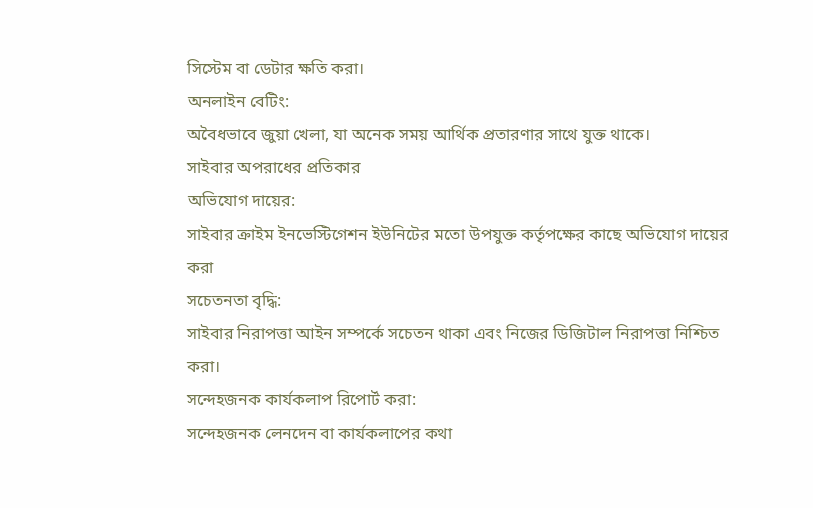সিস্টেম বা ডেটার ক্ষতি করা।
অনলাইন বেটিং:
অবৈধভাবে জুয়া খেলা, যা অনেক সময় আর্থিক প্রতারণার সাথে যুক্ত থাকে।
সাইবার অপরাধের প্রতিকার
অভিযোগ দায়ের:
সাইবার ক্রাইম ইনভেস্টিগেশন ইউনিটের মতো উপযুক্ত কর্তৃপক্ষের কাছে অভিযোগ দায়ের করা
সচেতনতা বৃদ্ধি:
সাইবার নিরাপত্তা আইন সম্পর্কে সচেতন থাকা এবং নিজের ডিজিটাল নিরাপত্তা নিশ্চিত করা।
সন্দেহজনক কার্যকলাপ রিপোর্ট করা:
সন্দেহজনক লেনদেন বা কার্যকলাপের কথা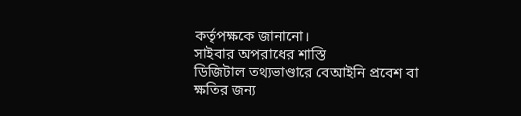কর্তৃপক্ষকে জানানো।
সাইবার অপরাধের শাস্তি
ডিজিটাল তথ্যভাণ্ডারে বেআইনি প্রবেশ বা ক্ষতির জন্য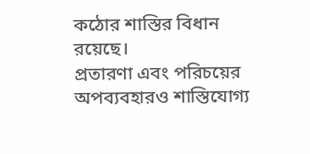কঠোর শাস্তির বিধান রয়েছে।
প্রতারণা এবং পরিচয়ের অপব্যবহারও শাস্তিযোগ্য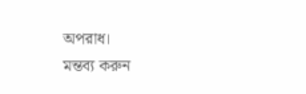অপরাধ।
মন্তব্য করুন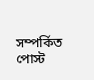সম্পর্কিত পোস্ট